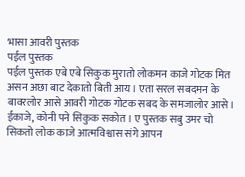भासा आवरी पुस्तक
पईल पुस्तक
पईल पुस्तक एबे एबे सिकुक मुरातो लोकमन काजे गोटक मित असन अछा बाट देकातो बिती आय। एता सरल सबदमन के बावरलोर आसे आवरी गोटक गोटक सबद के समजालोर आसे। ईकाजे, कोनी पने सिकुक सकोत। ए पुस्तक सबु उमर चो सिकतो लोक काजे आत्मविश्वास संगे आपन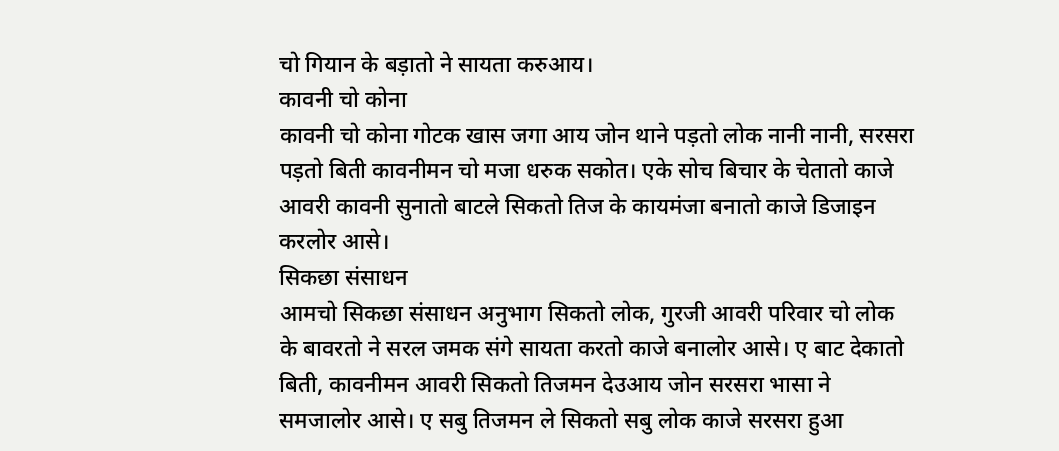चो गियान के बड़ातो ने सायता करुआय।
कावनी चो कोना
कावनी चो कोना गोटक खास जगा आय जोन थाने पड़तो लोक नानी नानी, सरसरा पड़तो बिती कावनीमन चो मजा धरुक सकोत। एके सोच बिचार के चेतातो काजे आवरी कावनी सुनातो बाटले सिकतो तिज के कायमंजा बनातो काजे डिजाइन करलोर आसे।
सिकछा संसाधन
आमचो सिकछा संसाधन अनुभाग सिकतो लोक, गुरजी आवरी परिवार चो लोक के बावरतो ने सरल जमक संगे सायता करतो काजे बनालोर आसे। ए बाट देकातो बिती, कावनीमन आवरी सिकतो तिजमन देउआय जोन सरसरा भासा ने समजालोर आसे। ए सबु तिजमन ले सिकतो सबु लोक काजे सरसरा हुआ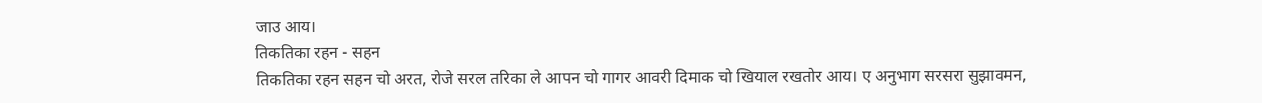जाउ आय।
तिकतिका रहन - सहन
तिकतिका रहन सहन चो अरत, रोजे सरल तरिका ले आपन चो गागर आवरी दिमाक चो खियाल रखतोर आय। ए अनुभाग सरसरा सुझावमन,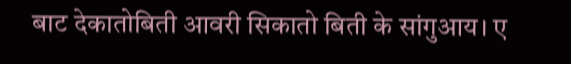बाट देकातोबिती आवरी सिकातो बिती के सांगुआय। ए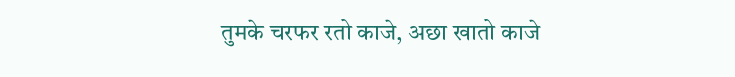तुमके चरफर रतो काजे, अछा खातो काजे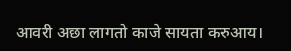आवरी अछा लागतो काजे सायता करुआय।